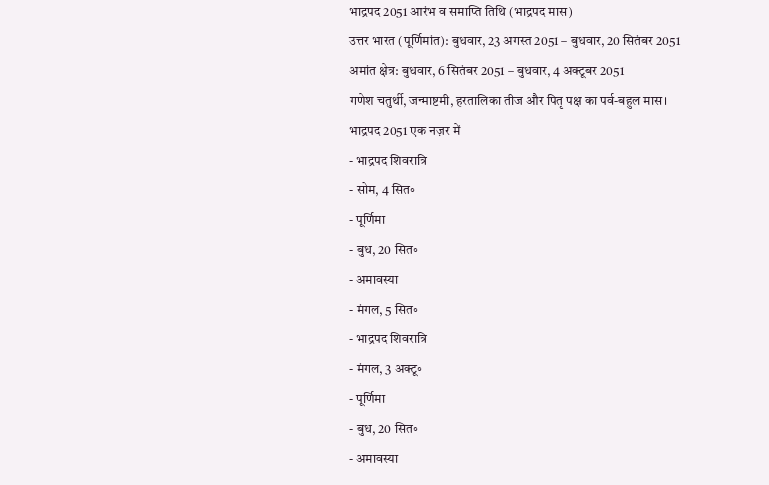भाद्रपद 2051 आरंभ व समाप्ति तिथि (भाद्रपद मास)
उत्तर भारत (पूर्णिमांत): बुधवार, 23 अगस्त 2051 – बुधवार, 20 सितंबर 2051
अमांत क्षेत्र: बुधवार, 6 सितंबर 2051 – बुधवार, 4 अक्टूबर 2051
गणेश चतुर्थी, जन्माष्टमी, हरतालिका तीज और पितृ पक्ष का पर्व-बहुल मास।
भाद्रपद 2051 एक नज़र में
- भाद्रपद शिवरात्रि
- सोम, 4 सित॰
- पूर्णिमा
- बुध, 20 सित॰
- अमावस्या
- मंगल, 5 सित॰
- भाद्रपद शिवरात्रि
- मंगल, 3 अक्टू॰
- पूर्णिमा
- बुध, 20 सित॰
- अमावस्या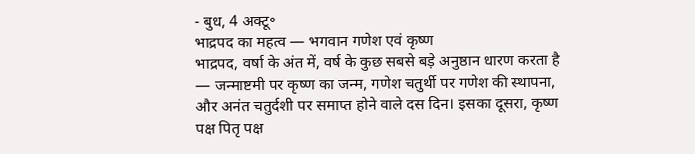- बुध, 4 अक्टू॰
भाद्रपद का महत्व — भगवान गणेश एवं कृष्ण
भाद्रपद, वर्षा के अंत में, वर्ष के कुछ सबसे बड़े अनुष्ठान धारण करता है — जन्माष्टमी पर कृष्ण का जन्म, गणेश चतुर्थी पर गणेश की स्थापना, और अनंत चतुर्दशी पर समाप्त होने वाले दस दिन। इसका दूसरा, कृष्ण पक्ष पितृ पक्ष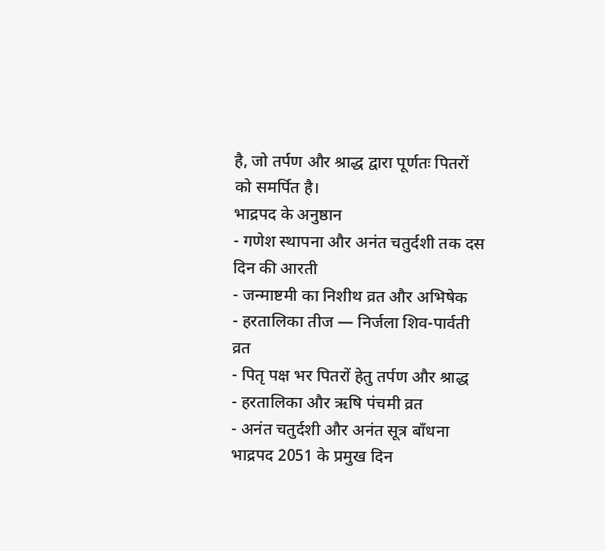है, जो तर्पण और श्राद्ध द्वारा पूर्णतः पितरों को समर्पित है।
भाद्रपद के अनुष्ठान
- गणेश स्थापना और अनंत चतुर्दशी तक दस दिन की आरती
- जन्माष्टमी का निशीथ व्रत और अभिषेक
- हरतालिका तीज — निर्जला शिव-पार्वती व्रत
- पितृ पक्ष भर पितरों हेतु तर्पण और श्राद्ध
- हरतालिका और ऋषि पंचमी व्रत
- अनंत चतुर्दशी और अनंत सूत्र बाँधना
भाद्रपद 2051 के प्रमुख दिन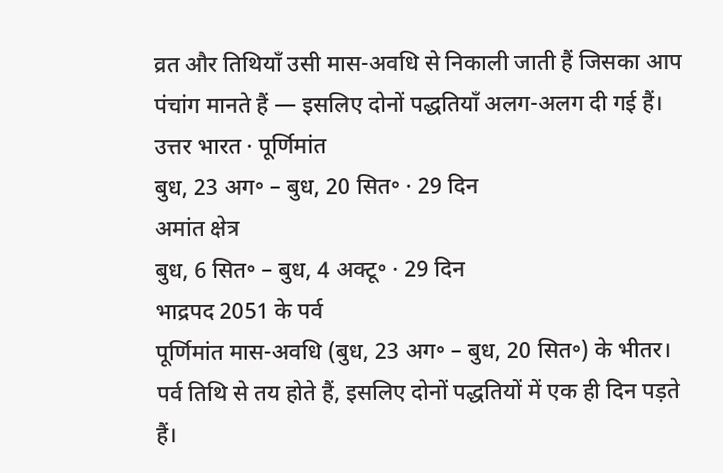व्रत और तिथियाँ उसी मास-अवधि से निकाली जाती हैं जिसका आप पंचांग मानते हैं — इसलिए दोनों पद्धतियाँ अलग-अलग दी गई हैं।
उत्तर भारत · पूर्णिमांत
बुध, 23 अग॰ – बुध, 20 सित॰ · 29 दिन
अमांत क्षेत्र
बुध, 6 सित॰ – बुध, 4 अक्टू॰ · 29 दिन
भाद्रपद 2051 के पर्व
पूर्णिमांत मास-अवधि (बुध, 23 अग॰ – बुध, 20 सित॰) के भीतर। पर्व तिथि से तय होते हैं, इसलिए दोनों पद्धतियों में एक ही दिन पड़ते हैं।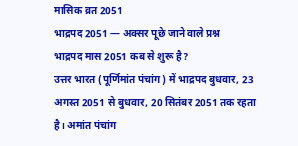मासिक व्रत 2051
भाद्रपद 2051 — अक्सर पूछे जाने वाले प्रश्न
भाद्रपद मास 2051 कब से शुरू है?
उत्तर भारत (पूर्णिमांत पंचांग) में भाद्रपद बुधवार, 23 अगस्त 2051 से बुधवार, 20 सितंबर 2051 तक रहता है। अमांत पंचांग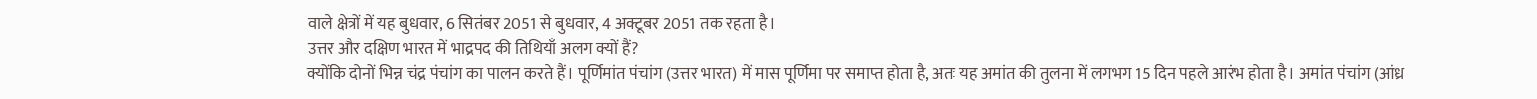वाले क्षेत्रों में यह बुधवार, 6 सितंबर 2051 से बुधवार, 4 अक्टूबर 2051 तक रहता है।
उत्तर और दक्षिण भारत में भाद्रपद की तिथियाँ अलग क्यों हैं?
क्योंकि दोनों भिन्न चंद्र पंचांग का पालन करते हैं। पूर्णिमांत पंचांग (उत्तर भारत) में मास पूर्णिमा पर समाप्त होता है, अतः यह अमांत की तुलना में लगभग 15 दिन पहले आरंभ होता है। अमांत पंचांग (आंध्र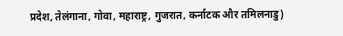प्रदेश, तेलंगाना, गोवा, महाराष्ट्र, गुजरात, कर्नाटक और तमिलनाडु)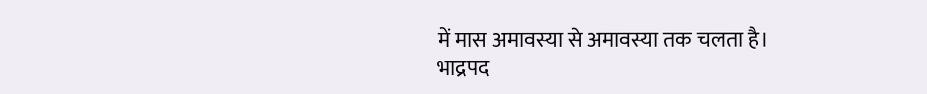में मास अमावस्या से अमावस्या तक चलता है।
भाद्रपद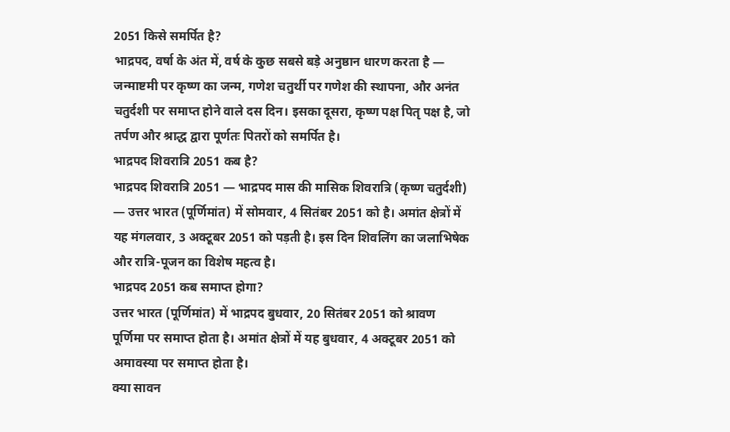2051 किसे समर्पित है?
भाद्रपद, वर्षा के अंत में, वर्ष के कुछ सबसे बड़े अनुष्ठान धारण करता है — जन्माष्टमी पर कृष्ण का जन्म, गणेश चतुर्थी पर गणेश की स्थापना, और अनंत चतुर्दशी पर समाप्त होने वाले दस दिन। इसका दूसरा, कृष्ण पक्ष पितृ पक्ष है, जो तर्पण और श्राद्ध द्वारा पूर्णतः पितरों को समर्पित है।
भाद्रपद शिवरात्रि 2051 कब है?
भाद्रपद शिवरात्रि 2051 — भाद्रपद मास की मासिक शिवरात्रि (कृष्ण चतुर्दशी) — उत्तर भारत (पूर्णिमांत) में सोमवार, 4 सितंबर 2051 को है। अमांत क्षेत्रों में यह मंगलवार, 3 अक्टूबर 2051 को पड़ती है। इस दिन शिवलिंग का जलाभिषेक और रात्रि-पूजन का विशेष महत्व है।
भाद्रपद 2051 कब समाप्त होगा?
उत्तर भारत (पूर्णिमांत) में भाद्रपद बुधवार, 20 सितंबर 2051 को श्रावण पूर्णिमा पर समाप्त होता है। अमांत क्षेत्रों में यह बुधवार, 4 अक्टूबर 2051 को अमावस्या पर समाप्त होता है।
क्या सावन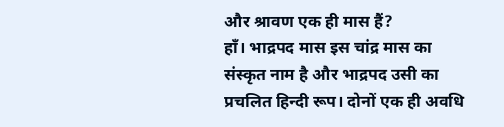और श्रावण एक ही मास हैं?
हाँ। भाद्रपद मास इस चांद्र मास का संस्कृत नाम है और भाद्रपद उसी का प्रचलित हिन्दी रूप। दोनों एक ही अवधि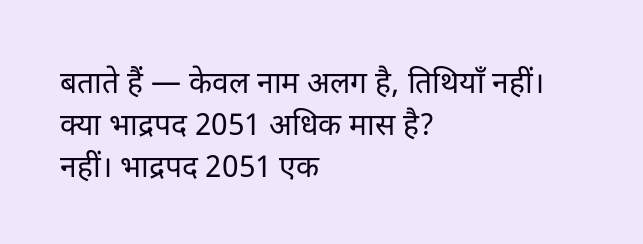बताते हैं — केवल नाम अलग है, तिथियाँ नहीं।
क्या भाद्रपद 2051 अधिक मास है?
नहीं। भाद्रपद 2051 एक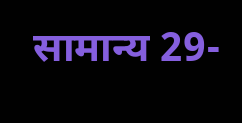सामान्य 29-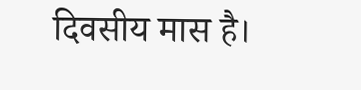दिवसीय मास है।